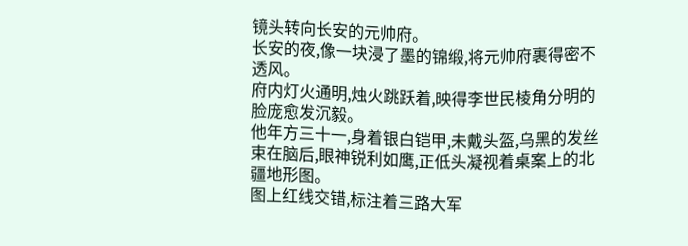镜头转向长安的元帅府。
长安的夜,像一块浸了墨的锦缎,将元帅府裹得密不透风。
府内灯火通明,烛火跳跃着,映得李世民棱角分明的脸庞愈发沉毅。
他年方三十一,身着银白铠甲,未戴头盔,乌黑的发丝束在脑后,眼神锐利如鹰,正低头凝视着桌案上的北疆地形图。
图上红线交错,标注着三路大军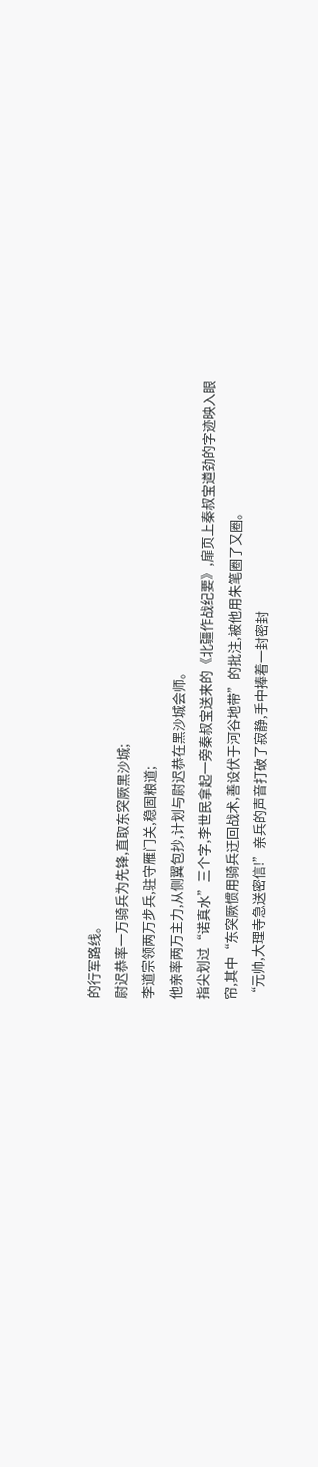的行军路线。
尉迟恭率一万骑兵为先锋,直取东突厥黑沙城;
李道宗领两万步兵,驻守雁门关,稳固粮道;
他亲率两万主力,从侧翼包抄,计划与尉迟恭在黑沙城会师。
指尖划过“诺真水”三个字,李世民拿起一旁秦叔宝送来的《北疆作战纪要》,扉页上秦叔宝遒劲的字迹映入眼帘,其中“东突厥惯用骑兵迂回战术,善设伏于河谷地带”的批注,被他用朱笔圈了又圈。
“元帅,大理寺急送密信!”亲兵的声音打破了寂静,手中捧着一封密封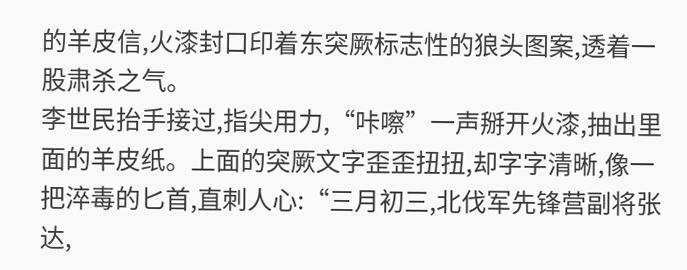的羊皮信,火漆封口印着东突厥标志性的狼头图案,透着一股肃杀之气。
李世民抬手接过,指尖用力,“咔嚓”一声掰开火漆,抽出里面的羊皮纸。上面的突厥文字歪歪扭扭,却字字清晰,像一把淬毒的匕首,直刺人心:“三月初三,北伐军先锋营副将张达,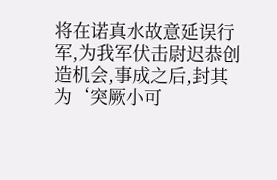将在诺真水故意延误行军,为我军伏击尉迟恭创造机会,事成之后,封其为‘突厥小可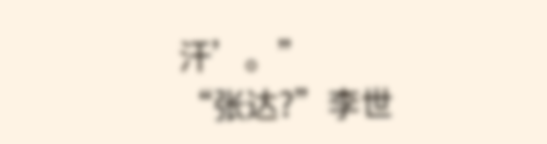汗’。”
“张达?”李世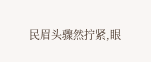民眉头骤然拧紧,眼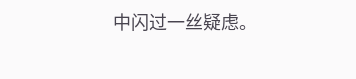中闪过一丝疑虑。